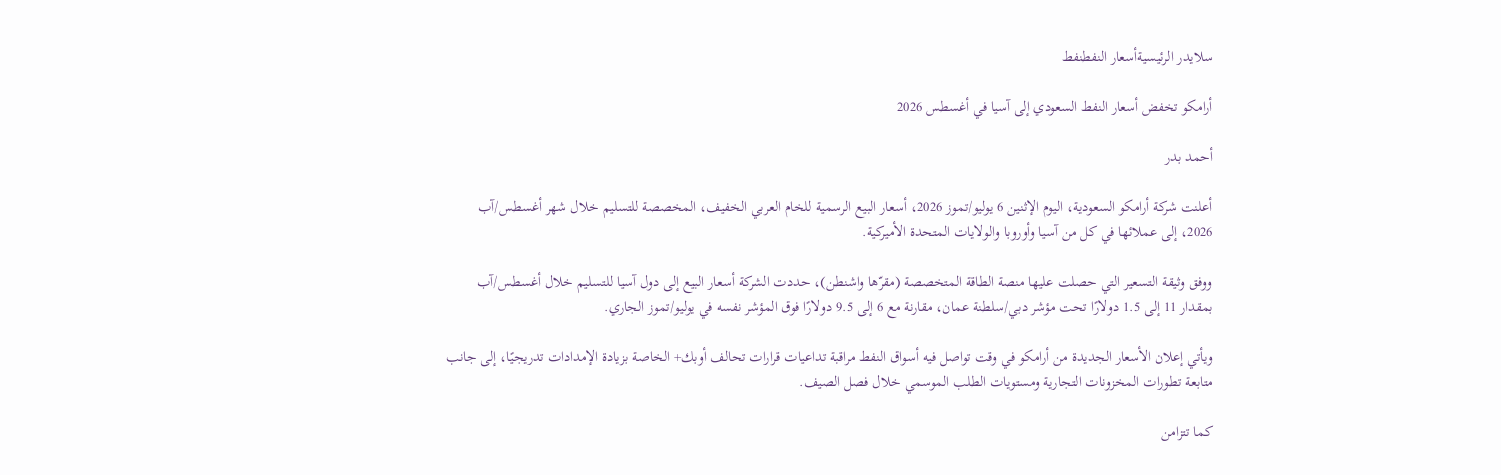سلايدر الرئيسيةأسعار النفطنفط

أرامكو تخفض أسعار النفط السعودي إلى آسيا في أغسطس 2026

أحمد بدر

أعلنت شركة أرامكو السعودية، اليوم الإثنين 6 يوليو/تموز 2026، أسعار البيع الرسمية للخام العربي الخفيف، المخصصة للتسليم خلال شهر أغسطس/آب 2026، إلى عملائها في كل من آسيا وأوروبا والولايات المتحدة الأميركية.

ووفق وثيقة التسعير التي حصلت عليها منصة الطاقة المتخصصة (مقرّها واشنطن)، حددت الشركة أسعار البيع إلى دول آسيا للتسليم خلال أغسطس/آب بمقدار 11 إلى 1.5 دولارًا تحت مؤشر دبي/سلطنة عمان، مقارنة مع 6 إلى 9.5 دولارًا فوق المؤشر نفسه في يوليو/تموز الجاري.

ويأتي إعلان الأسعار الجديدة من أرامكو في وقت تواصل فيه أسواق النفط مراقبة تداعيات قرارات تحالف أوبك+ الخاصة بزيادة الإمدادات تدريجيًا، إلى جانب متابعة تطورات المخزونات التجارية ومستويات الطلب الموسمي خلال فصل الصيف.

كما تتزامن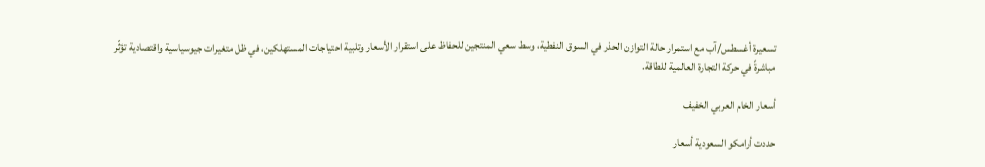تسعيرة أغسطس/آب مع استمرار حالة التوازن الحذر في السوق النفطية، وسط سعي المنتجين للحفاظ على استقرار الأسعار وتلبية احتياجات المستهلكين، في ظل متغيرات جيوسياسية واقتصادية تؤثّر مباشرةً في حركة التجارة العالمية للطاقة.

أسعار الخام العربي الخفيف

حددت أرامكو السعودية أسعار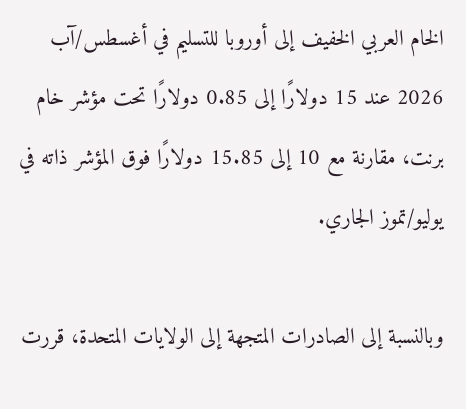الخام العربي الخفيف إلى أوروبا للتسليم في أغسطس/آب 2026 عند 15 دولارًا إلى 0.85 دولارًا تحت مؤشر خام برنت، مقارنة مع 10 إلى 15.85 دولارًا فوق المؤشر ذاته في يوليو/تموز الجاري.

وبالنسبة إلى الصادرات المتجهة إلى الولايات المتحدة، قررت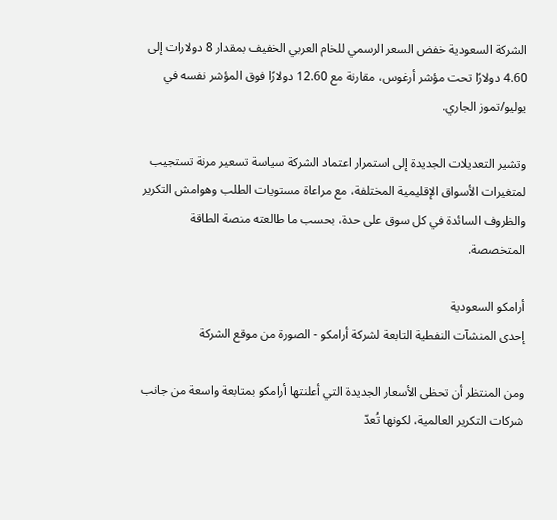الشركة السعودية خفض السعر الرسمي للخام العربي الخفيف بمقدار 8 دولارات إلى 4.60 دولارًا تحت مؤشر أرغوس، مقارنة مع 12.60 دولارًا فوق المؤشر نفسه في يوليو/تموز الجاري.

وتشير التعديلات الجديدة إلى استمرار اعتماد الشركة سياسة تسعير مرنة تستجيب لمتغيرات الأسواق الإقليمية المختلفة، مع مراعاة مستويات الطلب وهوامش التكرير والظروف السائدة في كل سوق على حدة، بحسب ما طالعته منصة الطاقة المتخصصة.

أرامكو السعودية
إحدى المنشآت النفطية التابعة لشركة أرامكو - الصورة من موقع الشركة

ومن المنتظر أن تحظى الأسعار الجديدة التي أعلنتها أرامكو بمتابعة واسعة من جانب شركات التكرير العالمية، لكونها تُعدّ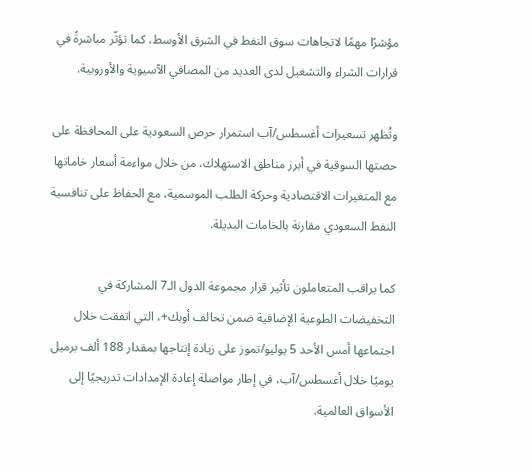مؤشرًا مهمًا لاتجاهات سوق النفط في الشرق الأوسط، كما تؤثّر مباشرةً في قرارات الشراء والتشغيل لدى العديد من المصافي الآسيوية والأوروبية.

وتُظهر تسعيرات أغسطس/آب استمرار حرص السعودية على المحافظة على حصتها السوقية في أبرز مناطق الاستهلاك، من خلال مواءمة أسعار خاماتها مع المتغيرات الاقتصادية وحركة الطلب الموسمية، مع الحفاظ على تنافسية النفط السعودي مقارنة بالخامات البديلة.

كما يراقب المتعاملون تأثير قرار مجموعة الدول الـ7 المشاركة في التخفيضات الطوعية الإضافية ضمن تحالف أوبك+، التي اتفقت خلال اجتماعها أمس الأحد 5 يوليو/تموز على زيادة إنتاجها بمقدار 188 ألف برميل يوميًا خلال أغسطس/آب، في إطار مواصلة إعادة الإمدادات تدريجيًا إلى الأسواق العالمية.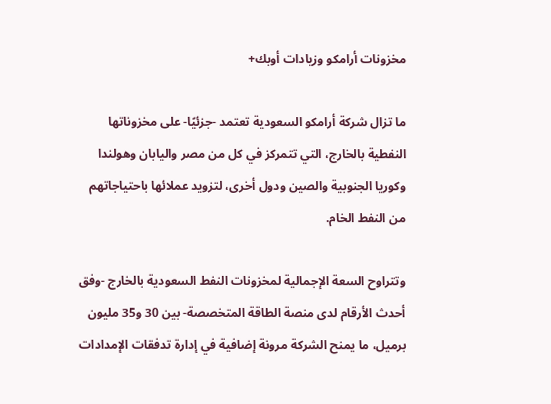مخزونات أرامكو وزيادات أوبك+

ما تزال شركة أرامكو السعودية تعتمد -جزئيًا- على مخزوناتها النفطية بالخارج، التي تتمركز في كل من مصر واليابان وهولندا وكوريا الجنوبية والصين ودول أخرى، لتزويد عملائها باحتياجاتهم من النفط الخام.

وتتراوح السعة الإجمالية لمخزونات النفط السعودية بالخارج -وفق أحدث الأرقام لدى منصة الطاقة المتخصصة- بين 30 و35 مليون برميل، ما يمنح الشركة مرونة إضافية في إدارة تدفقات الإمدادات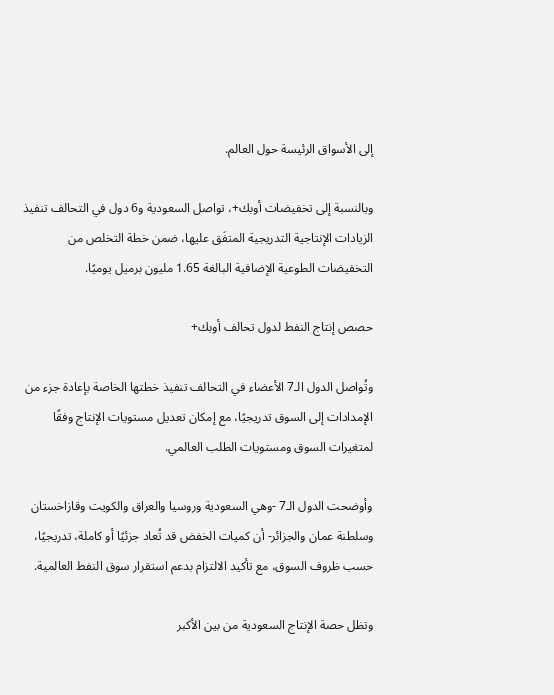إلى الأسواق الرئيسة حول العالم.

وبالنسبة إلى تخفيضات أوبك+، تواصل السعودية و6 دول في التحالف تنفيذ الزيادات الإنتاجية التدريجية المتفَق عليها، ضمن خطة التخلص من التخفيضات الطوعية الإضافية البالغة 1.65 مليون برميل يوميًا.

حصص إنتاج النفط لدول تحالف أوبك+

وتُواصل الدول الـ7 الأعضاء في التحالف تنفيذ خطتها الخاصة بإعادة جزء من الإمدادات إلى السوق تدريجيًا، مع إمكان تعديل مستويات الإنتاج وفقًا لمتغيرات السوق ومستويات الطلب العالمي.

وأوضحت الدول الـ7 -وهي السعودية وروسيا والعراق والكويت وقازاخستان وسلطنة عمان والجزائر- أن كميات الخفض قد تُعاد جزئيًا أو كاملة، تدريجيًا، حسب ظروف السوق، مع تأكيد الالتزام بدعم استقرار سوق النفط العالمية.

وتظل حصة الإنتاج السعودية من بين الأكبر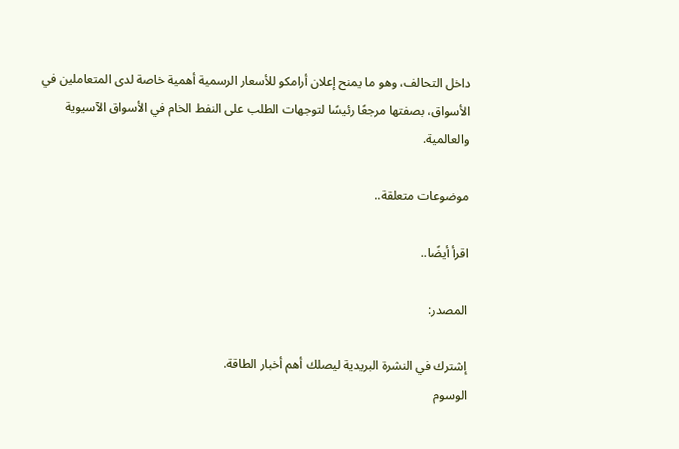داخل التحالف، وهو ما يمنح إعلان أرامكو للأسعار الرسمية أهمية خاصة لدى المتعاملين في الأسواق، بصفتها مرجعًا رئيسًا لتوجهات الطلب على النفط الخام في الأسواق الآسيوية والعالمية.

موضوعات متعلقة..

اقرأ أيضًا..

المصدر:

إشترك في النشرة البريدية ليصلك أهم أخبار الطاقة.
الوسوم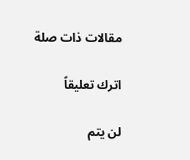مقالات ذات صلة

اترك تعليقاً

لن يتم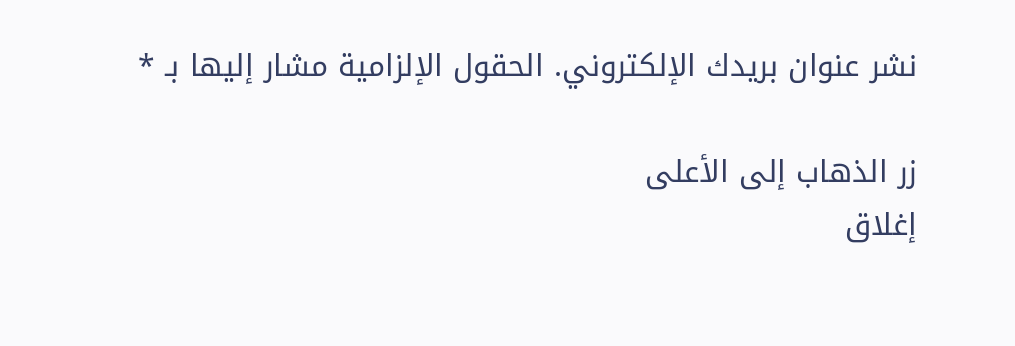نشر عنوان بريدك الإلكتروني. الحقول الإلزامية مشار إليها بـ *

زر الذهاب إلى الأعلى
إغلاق